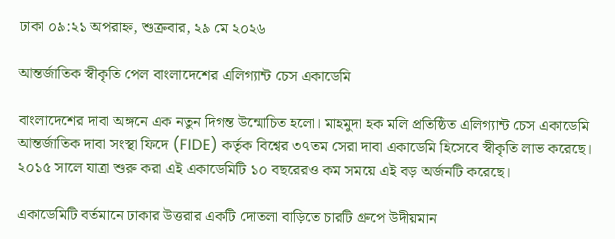ঢাকা ০৯:২১ অপরাহ্ন, শুক্রবার, ২৯ মে ২০২৬

আন্তর্জাতিক স্বীকৃতি পেল বাংলাদেশের এলিগ্যান্ট চেস একাডেমি

বাংলাদেশের দাবা অঙ্গনে এক নতুন দিগন্ত উন্মোচিত হলো। মাহমুদা হক মলি প্রতিষ্ঠিত এলিগ্যান্ট চেস একাডেমি আন্তর্জাতিক দাবা সংস্থা ফিদে (FIDE) কর্তৃক বিশ্বের ৩৭তম সেরা দাবা একাডেমি হিসেবে স্বীকৃতি লাভ করেছে। ২০১৫ সালে যাত্রা শুরু করা এই একাডেমিটি ১০ বছরেরও কম সময়ে এই বড় অর্জনটি করেছে।

একাডেমিটি বর্তমানে ঢাকার উত্তরার একটি দোতলা বাড়িতে চারটি গ্রুপে উদীয়মান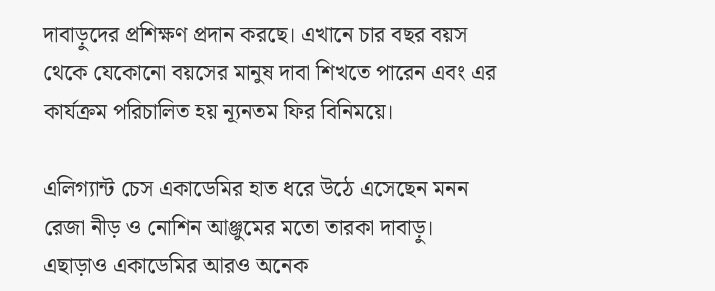দাবাড়ুদের প্রশিক্ষণ প্রদান করছে। এখানে চার বছর বয়স থেকে যেকোনো বয়সের মানুষ দাবা শিখতে পারেন এবং এর কার্যক্রম পরিচালিত হয় ন্যূনতম ফির বিনিময়ে।

এলিগ্যান্ট চেস একাডেমির হাত ধরে উঠে এসেছেন মনন রেজা নীড় ও নোশিন আঞ্জুমের মতো তারকা দাবাড়ু। এছাড়াও একাডেমির আরও অনেক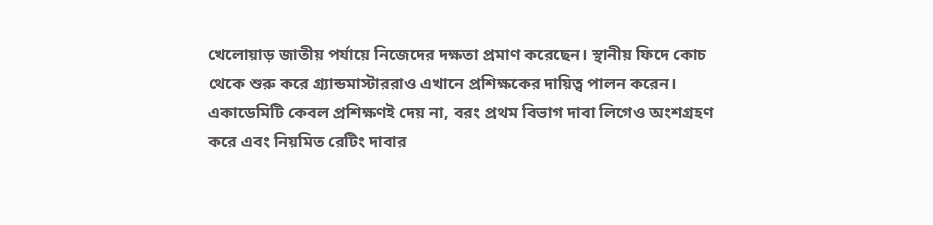খেলোয়াড় জাতীয় পর্যায়ে নিজেদের দক্ষতা প্রমাণ করেছেন। স্থানীয় ফিদে কোচ থেকে শুরু করে গ্র্যান্ডমাস্টাররাও এখানে প্রশিক্ষকের দায়িত্ব পালন করেন। একাডেমিটি কেবল প্রশিক্ষণই দেয় না, বরং প্রথম বিভাগ দাবা লিগেও অংশগ্রহণ করে এবং নিয়মিত রেটিং দাবার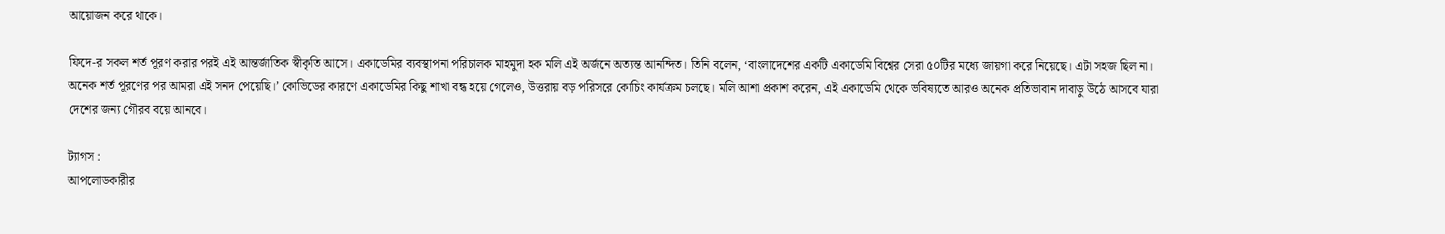আয়োজন করে থাকে।

ফিদে-র সকল শর্ত পূরণ করার পরই এই আন্তর্জাতিক স্বীকৃতি আসে। একাডেমির ব্যবস্থাপনা পরিচালক মাহমুদা হক মলি এই অর্জনে অত্যন্ত আনন্দিত। তিনি বলেন, ‘বাংলাদেশের একটি একাডেমি বিশ্বের সেরা ৫০টির মধ্যে জায়গা করে নিয়েছে। এটা সহজ ছিল না। অনেক শর্ত পূরণের পর আমরা এই সনদ পেয়েছি।’ কোভিডের কারণে একাডেমির কিছু শাখা বন্ধ হয়ে গেলেও, উত্তরায় বড় পরিসরে কোচিং কার্যক্রম চলছে। মলি আশা প্রকাশ করেন, এই একাডেমি থেকে ভবিষ্যতে আরও অনেক প্রতিভাবান দাবাড়ু উঠে আসবে যারা দেশের জন্য গৌরব বয়ে আনবে।

ট্যাগস :
আপলোডকারীর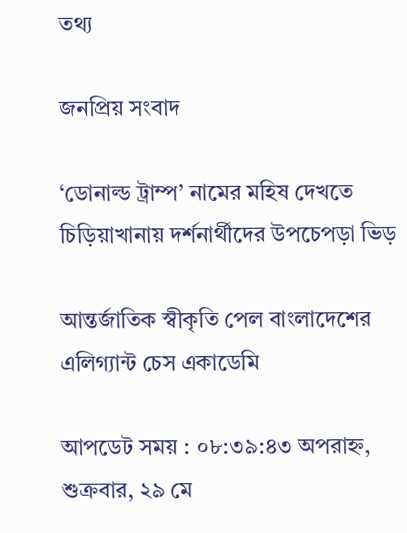তথ্য

জনপ্রিয় সংবাদ

‘ডোনাল্ড ট্রাম্প’ নামের মহিষ দেখতে চিড়িয়াখানায় দর্শনার্থীদের উপচেপড়া ভিড়

আন্তর্জাতিক স্বীকৃতি পেল বাংলাদেশের এলিগ্যান্ট চেস একাডেমি

আপডেট সময় : ০৮:৩৯:৪৩ অপরাহ্ন, শুক্রবার, ২৯ মে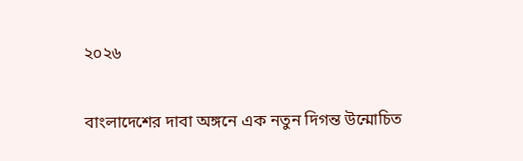২০২৬

বাংলাদেশের দাবা অঙ্গনে এক নতুন দিগন্ত উন্মোচিত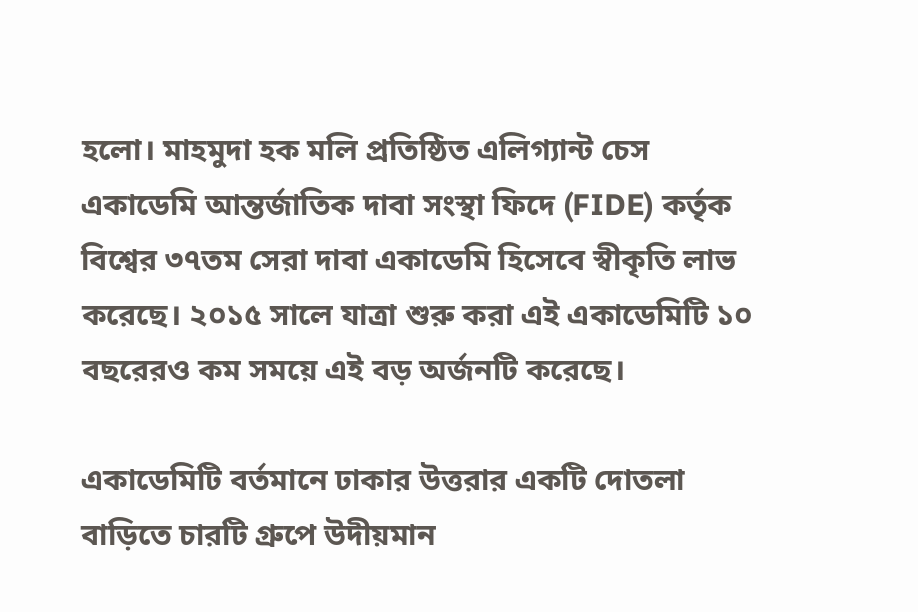হলো। মাহমুদা হক মলি প্রতিষ্ঠিত এলিগ্যান্ট চেস একাডেমি আন্তর্জাতিক দাবা সংস্থা ফিদে (FIDE) কর্তৃক বিশ্বের ৩৭তম সেরা দাবা একাডেমি হিসেবে স্বীকৃতি লাভ করেছে। ২০১৫ সালে যাত্রা শুরু করা এই একাডেমিটি ১০ বছরেরও কম সময়ে এই বড় অর্জনটি করেছে।

একাডেমিটি বর্তমানে ঢাকার উত্তরার একটি দোতলা বাড়িতে চারটি গ্রুপে উদীয়মান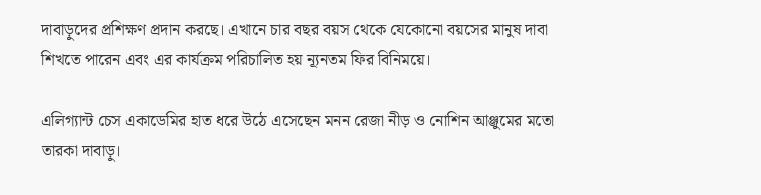দাবাড়ুদের প্রশিক্ষণ প্রদান করছে। এখানে চার বছর বয়স থেকে যেকোনো বয়সের মানুষ দাবা শিখতে পারেন এবং এর কার্যক্রম পরিচালিত হয় ন্যূনতম ফির বিনিময়ে।

এলিগ্যান্ট চেস একাডেমির হাত ধরে উঠে এসেছেন মনন রেজা নীড় ও নোশিন আঞ্জুমের মতো তারকা দাবাড়ু।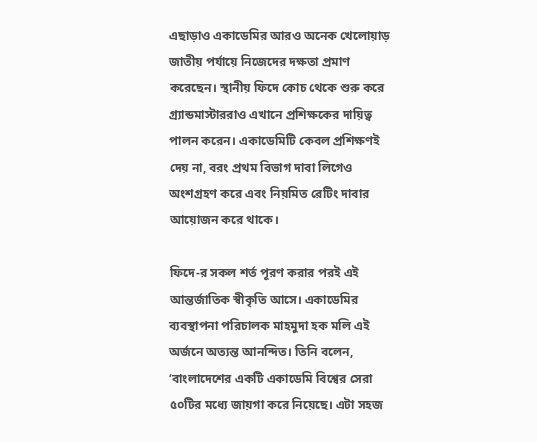এছাড়াও একাডেমির আরও অনেক খেলোয়াড় জাতীয় পর্যায়ে নিজেদের দক্ষতা প্রমাণ করেছেন। স্থানীয় ফিদে কোচ থেকে শুরু করে গ্র্যান্ডমাস্টাররাও এখানে প্রশিক্ষকের দায়িত্ব পালন করেন। একাডেমিটি কেবল প্রশিক্ষণই দেয় না, বরং প্রথম বিভাগ দাবা লিগেও অংশগ্রহণ করে এবং নিয়মিত রেটিং দাবার আয়োজন করে থাকে।

ফিদে-র সকল শর্ত পূরণ করার পরই এই আন্তর্জাতিক স্বীকৃতি আসে। একাডেমির ব্যবস্থাপনা পরিচালক মাহমুদা হক মলি এই অর্জনে অত্যন্ত আনন্দিত। তিনি বলেন, ‘বাংলাদেশের একটি একাডেমি বিশ্বের সেরা ৫০টির মধ্যে জায়গা করে নিয়েছে। এটা সহজ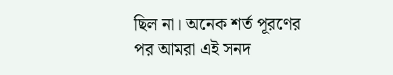ছিল না। অনেক শর্ত পূরণের পর আমরা এই সনদ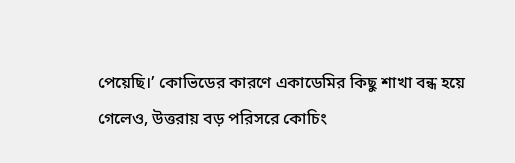পেয়েছি।’ কোভিডের কারণে একাডেমির কিছু শাখা বন্ধ হয়ে গেলেও, উত্তরায় বড় পরিসরে কোচিং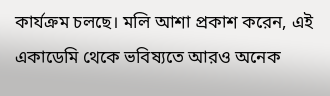কার্যক্রম চলছে। মলি আশা প্রকাশ করেন, এই একাডেমি থেকে ভবিষ্যতে আরও অনেক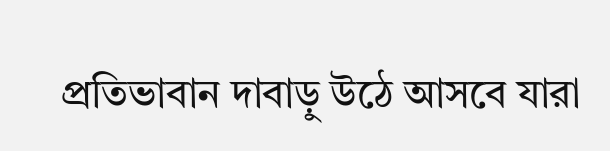প্রতিভাবান দাবাড়ু উঠে আসবে যারা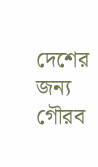দেশের জন্য গৌরব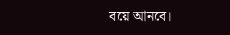বয়ে আনবে।